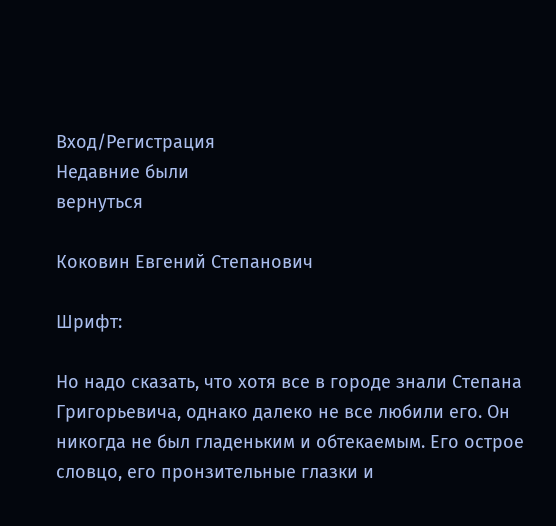Вход/Регистрация
Недавние были
вернуться

Коковин Евгений Степанович

Шрифт:

Но надо сказать, что хотя все в городе знали Степана Григорьевича, однако далеко не все любили его. Он никогда не был гладеньким и обтекаемым. Его острое словцо, его пронзительные глазки и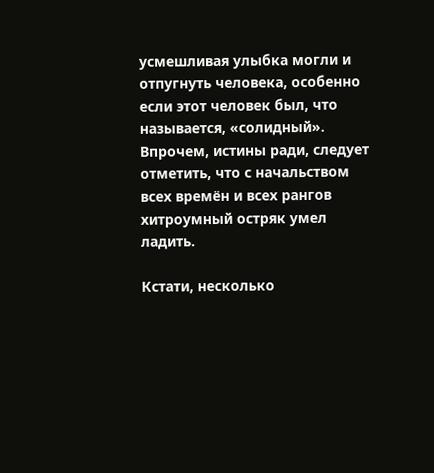усмешливая улыбка могли и отпугнуть человека, особенно если этот человек был, что называется, «солидный». Впрочем, истины ради, следует отметить, что с начальством всех времён и всех рангов хитроумный остряк умел ладить.

Кстати, несколько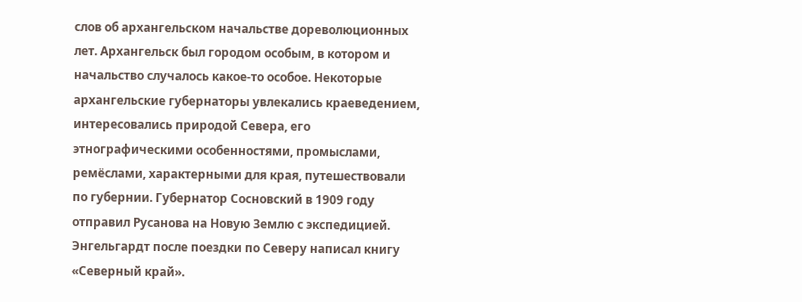слов об архангельском начальстве дореволюционных лет. Архангельск был городом особым, в котором и начальство случалось какое-то особое. Некоторые архангельские губернаторы увлекались краеведением, интересовались природой Севера, его этнографическими особенностями, промыслами, ремёслами, характерными для края, путешествовали по губернии. Губернатор Сосновский в 1909 году отправил Русанова на Новую Землю с экспедицией. Энгельгардт после поездки по Северу написал книгу «Северный край».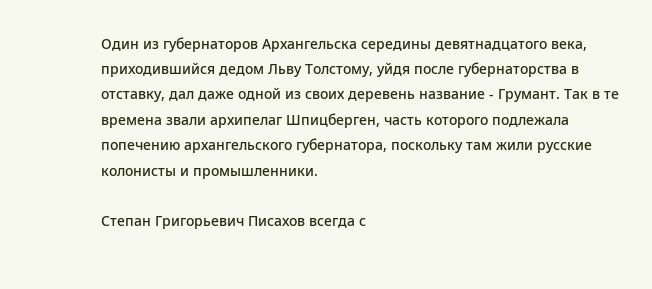Один из губернаторов Архангельска середины девятнадцатого века, приходившийся дедом Льву Толстому, уйдя после губернаторства в отставку, дал даже одной из своих деревень название - Грумант. Так в те времена звали архипелаг Шпицберген, часть которого подлежала попечению архангельского губернатора, поскольку там жили русские колонисты и промышленники.

Степан Григорьевич Писахов всегда с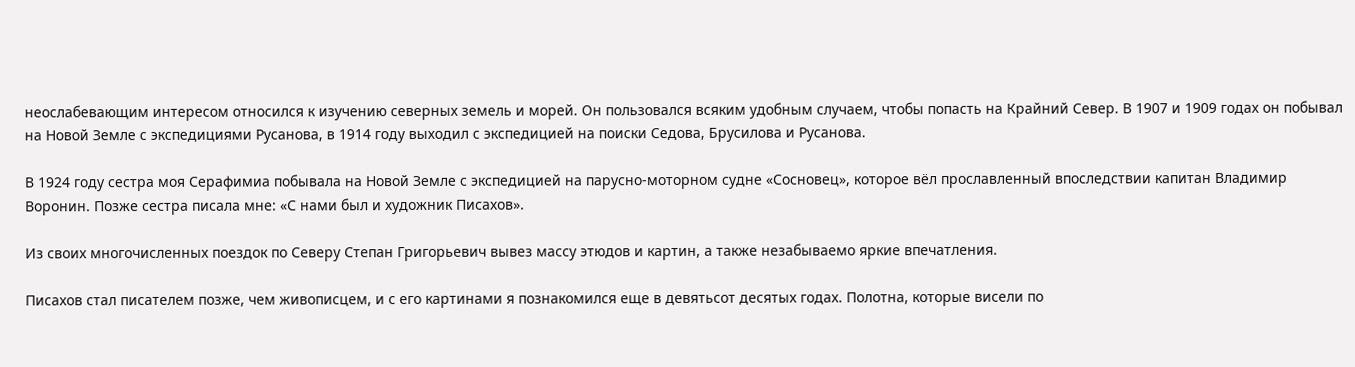неослабевающим интересом относился к изучению северных земель и морей. Он пользовался всяким удобным случаем, чтобы попасть на Крайний Север. В 1907 и 1909 годах он побывал на Новой Земле с экспедициями Русанова, в 1914 году выходил с экспедицией на поиски Седова, Брусилова и Русанова.

В 1924 году сестра моя Серафимиа побывала на Новой Земле с экспедицией на парусно-моторном судне «Сосновец», которое вёл прославленный впоследствии капитан Владимир Воронин. Позже сестра писала мне: «С нами был и художник Писахов».

Из своих многочисленных поездок по Северу Степан Григорьевич вывез массу этюдов и картин, а также незабываемо яркие впечатления.

Писахов стал писателем позже, чем живописцем, и с его картинами я познакомился еще в девятьсот десятых годах. Полотна, которые висели по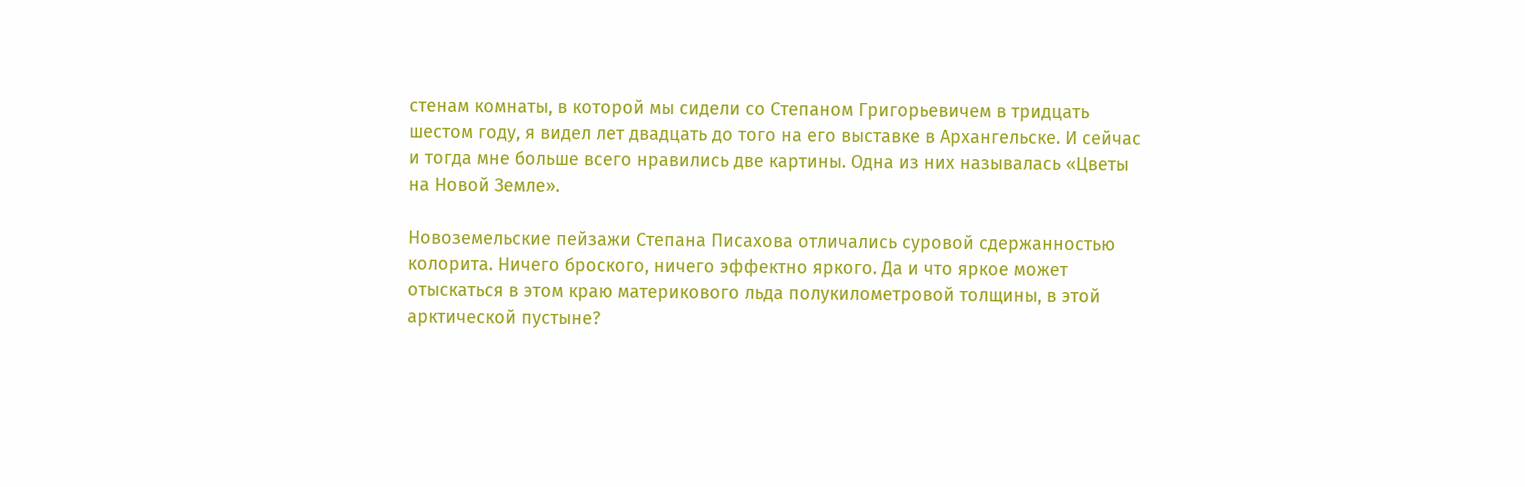стенам комнаты, в которой мы сидели со Степаном Григорьевичем в тридцать шестом году, я видел лет двадцать до того на его выставке в Архангельске. И сейчас и тогда мне больше всего нравились две картины. Одна из них называлась «Цветы на Новой Земле».

Новоземельские пейзажи Степана Писахова отличались суровой сдержанностью колорита. Ничего броского, ничего эффектно яркого. Да и что яркое может отыскаться в этом краю материкового льда полукилометровой толщины, в этой арктической пустыне?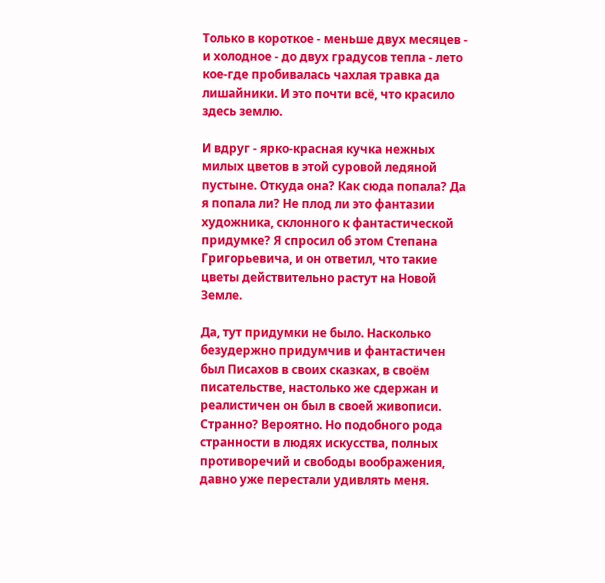Только в короткое - меньше двух месяцев - и холодное - до двух градусов тепла - лето кое-где пробивалась чахлая травка да лишайники. И это почти всё, что красило здесь землю.

И вдруг - ярко-красная кучка нежных милых цветов в этой суровой ледяной пустыне. Откуда она? Как сюда попала? Да я попала ли? Не плод ли это фантазии художника, склонного к фантастической придумке? Я спросил об этом Степана Григорьевича, и он ответил, что такие цветы действительно растут на Новой Земле.

Да, тут придумки не было. Насколько безудержно придумчив и фантастичен был Писахов в своих сказках, в своём писательстве, настолько же сдержан и реалистичен он был в своей живописи. Странно? Вероятно. Но подобного рода странности в людях искусства, полных противоречий и свободы воображения, давно уже перестали удивлять меня.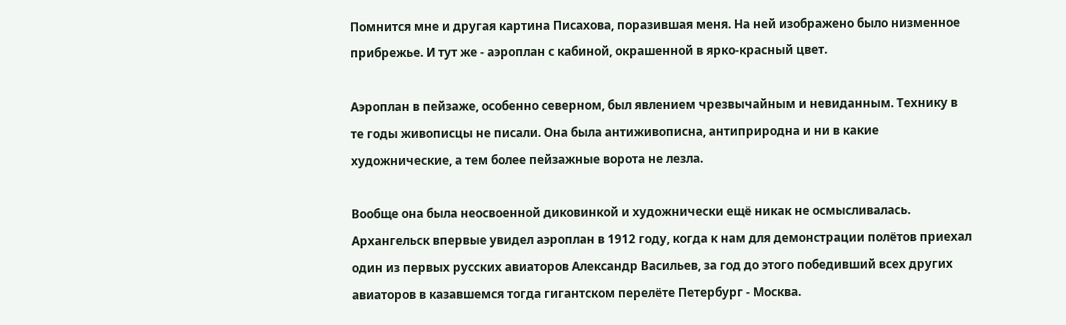Помнится мне и другая картина Писахова, поразившая меня. На ней изображено было низменное прибрежье. И тут же - аэроплан с кабиной, окрашенной в ярко-красный цвет.

Аэроплан в пейзаже, особенно северном, был явлением чрезвычайным и невиданным. Технику в те годы живописцы не писали. Она была антиживописна, антиприродна и ни в какие художнические, а тем более пейзажные ворота не лезла.

Вообще она была неосвоенной диковинкой и художнически ещё никак не осмысливалась. Архангельск впервые увидел аэроплан в 1912 году, когда к нам для демонстрации полётов приехал один из первых русских авиаторов Александр Васильев, за год до этого победивший всех других авиаторов в казавшемся тогда гигантском перелёте Петербург - Москва.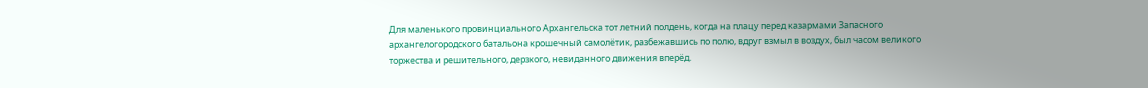Для маленького провинциального Архангельска тот летний полдень, когда на плацу перед казармами Запасного архангелогородского батальона крошечный самолётик, разбежавшись по полю, вдруг взмыл в воздух, был часом великого торжества и решительного, дерзкого, невиданного движения вперёд.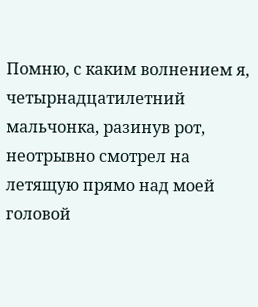Помню, с каким волнением я, четырнадцатилетний мальчонка, разинув рот, неотрывно смотрел на летящую прямо над моей головой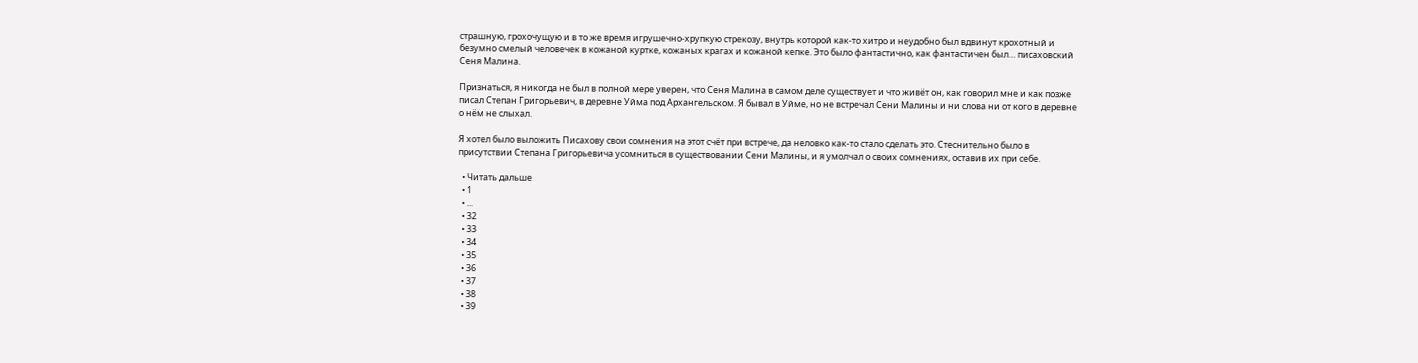страшную, грохочущую и в то же время игрушечно-хрупкую стрекозу, внутрь которой как-то хитро и неудобно был вдвинут крохотный и безумно смелый человечек в кожаной куртке, кожаных крагах и кожаной кепке. Это было фантастично, как фантастичен был… писаховский Сеня Малина.

Признаться, я никогда не был в полной мере уверен, что Сеня Малина в самом деле существует и что живёт он, как говорил мне и как позже писал Степан Григорьевич, в деревне Уйма под Архангельском. Я бывал в Уйме, но не встречал Сени Малины и ни слова ни от кого в деревне о нём не слыхал.

Я хотел было выложить Писахову свои сомнения на этот счёт при встрече, да неловко как-то стало сделать это. Стеснительно было в присутствии Степана Григорьевича усомниться в существовании Сени Малины, и я умолчал о своих сомнениях, оставив их при себе.

  • Читать дальше
  • 1
  • ...
  • 32
  • 33
  • 34
  • 35
  • 36
  • 37
  • 38
  • 39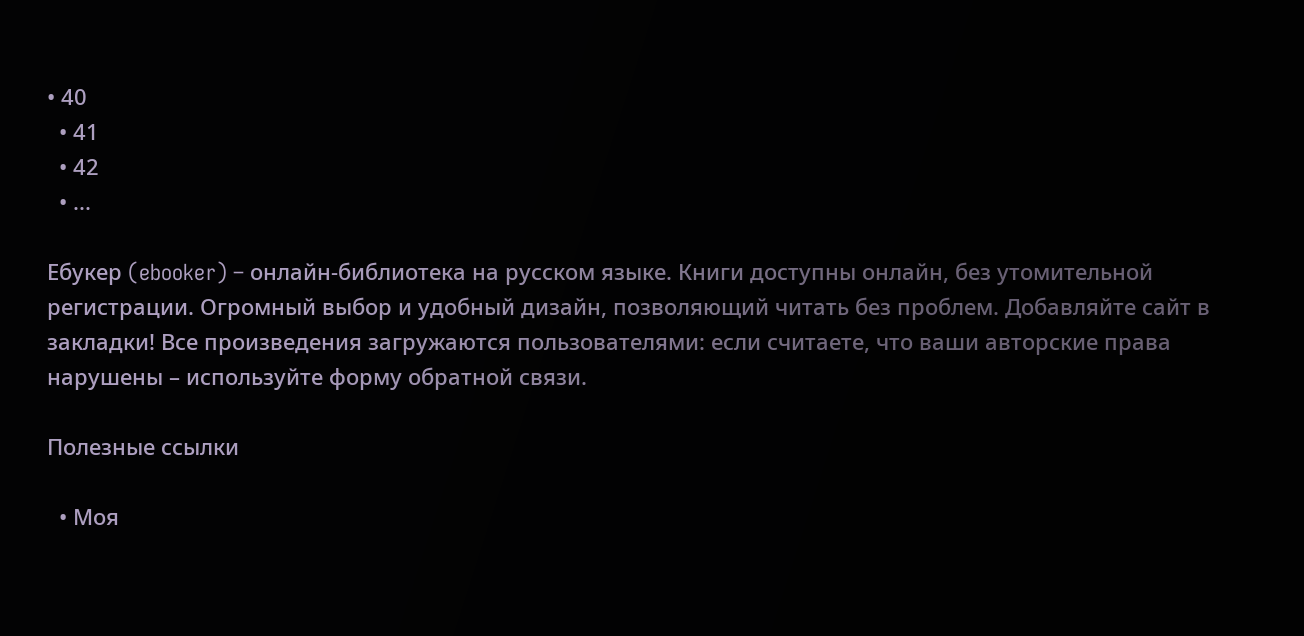• 40
  • 41
  • 42
  • ...

Ебукер (ebooker) – онлайн-библиотека на русском языке. Книги доступны онлайн, без утомительной регистрации. Огромный выбор и удобный дизайн, позволяющий читать без проблем. Добавляйте сайт в закладки! Все произведения загружаются пользователями: если считаете, что ваши авторские права нарушены – используйте форму обратной связи.

Полезные ссылки

  • Моя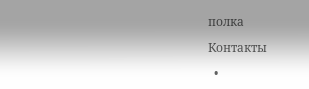полка

Контакты

  •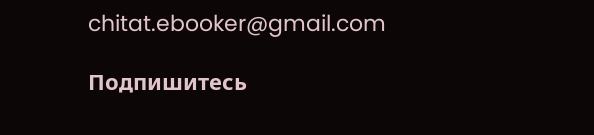chitat.ebooker@gmail.com

Подпишитесь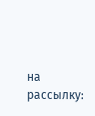на рассылку: